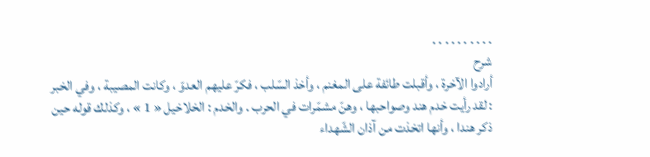. . . . . . . . . .
شرح
أرادوا الآخرة ، وأقبلت طائفة على المغنم ، وأخذ السّلب ، فكرّ عليهم العدوّ ، وكانت المصيبة ، وفي الخبر : لقد رأيت خدم هند وصواحبها ، وهنّ مشمّرات في الحرب . والخدم : الخلاخيل « 1 » ، وكذلك قوله حين ذكر هندا ، وأنها اتخذت من آذان الشّهداء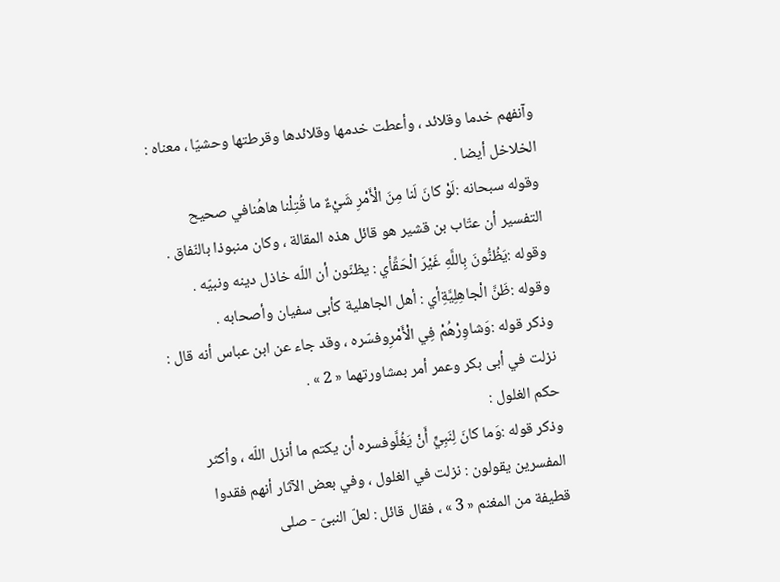وآنفهم خدما وقلائد ، وأعطت خدمها وقلائدها وقرطتها وحشيّا ، معناه : الخلاخل أيضا .
وقوله سبحانه :لَوْ كانَ لَنا مِنَ الْأَمْرِ شَيْءٌ ما قُتِلْنا هاهُنافي صحيح التفسير أن عتّاب بن قشير هو قائل هذه المقالة ، وكان منبوذا بالنّفاق .
وقوله :يَظُنُّونَ بِاللَّهِ غَيْرَ الْحَقِّأي : يظنّون أن اللّه خاذل دينه ونبيّه .
وقوله :ظَنَّ الْجاهِلِيَّةِأي : أهل الجاهلية كأبى سفيان وأصحابه .
وذكر قوله :وَشاوِرْهُمْ فِي الْأَمْرِوفسّره ، وقد جاء عن ابن عباس أنه قال : نزلت في أبى بكر وعمر أمر بمشاورتهما « 2 » .
حكم الغلول :
وذكر قوله :وَما كانَ لِنَبِيٍّ أَنْ يَغُلَّوفسره أن يكتم ما أنزل اللّه ، وأكثر المفسرين يقولون : نزلت في الغلول ، وفي بعض الآثار أنهم فقدوا قطيفة من المغنم « 3 » ، فقال قائل : لعلّ النبىّ - صلى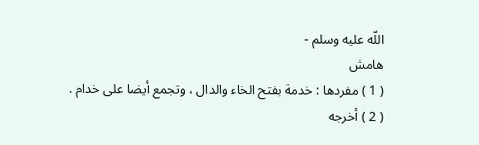اللّه عليه وسلم -
هامش
( 1 ) مفردها : خدمة بفتح الخاء والدال ، وتجمع أيضا على خدام .
( 2 ) أخرجه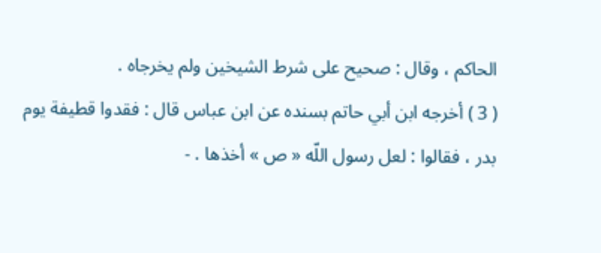الحاكم ، وقال : صحيح على شرط الشيخين ولم يخرجاه .
( 3 ) أخرجه ابن أبي حاتم بسنده عن ابن عباس قال : فقدوا قطيفة يوم بدر ، فقالوا : لعل رسول اللّه « ص » أخذها . -